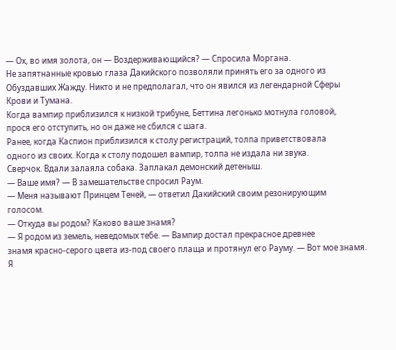— Ох, во имя золота, он — Воздерживающийся? — Спросила Моргана.
Не запятнанные кровью глаза Дакийского позволяли принять его за одного из
Обуздавших Жажду. Никто и не предполагал, что он явился из легендарной Сферы
Крови и Тумана.
Когда вампир приблизился к низкой трибуне, Беттина легонько мотнула головой,
прося его отступить, но он даже не сбился с шага.
Ранее, когда Каспион приблизился к столу регистраций, толпа приветствовала
одного из своих. Когда к столу подошел вампир, толпа не издала ни звука.
Сверчок. Вдали залаяла собака. Заплакал демонский детеныш.
— Ваше имя? — В замешательстве спросил Раум.
— Меня называют Принцем Теней, — ответил Дакийский своим резонирующим
голосом.
— Откуда вы родом? Каково ваше знамя?
— Я родом из земель, неведомых тебе. — Вампир достал прекрасное древнее
знамя красно-серого цвета из-под своего плаща и протянул его Рауму. — Вот мое знамя.
Я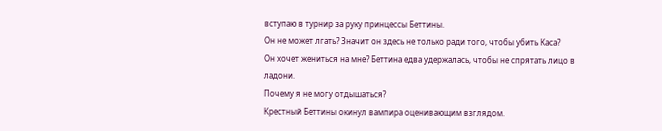вступаю в турнир за руку принцессы Беттины.
Он не может лгать? Значит он здесь не только ради того, чтобы убить Каса?
Он хочет жениться на мне? Беттина едва удержалась, чтобы не спрятать лицо в ладони.
Почему я не могу отдышаться?
Крестный Беттины окинул вампира оценивающим взглядом.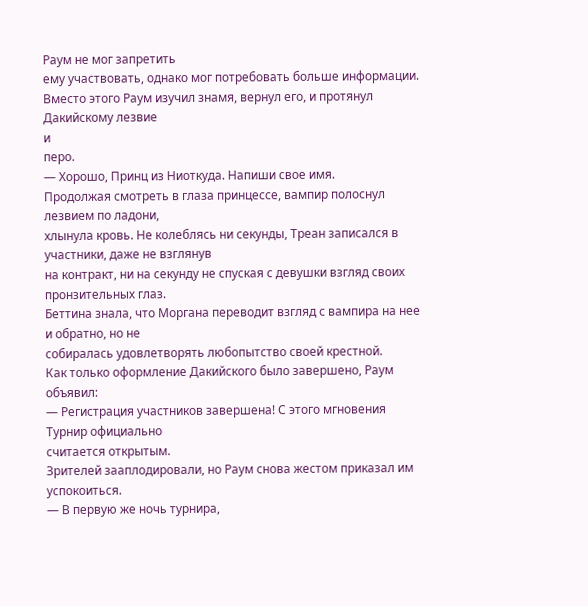Раум не мог запретить
ему участвовать, однако мог потребовать больше информации.
Вместо этого Раум изучил знамя, вернул его, и протянул Дакийскому лезвие
и
перо.
— Хорошо, Принц из Ниоткуда. Напиши свое имя.
Продолжая смотреть в глаза принцессе, вампир полоснул лезвием по ладони,
хлынула кровь. Не колеблясь ни секунды, Треан записался в участники, даже не взглянув
на контракт, ни на секунду не спуская с девушки взгляд своих пронзительных глаз.
Беттина знала, что Моргана переводит взгляд с вампира на нее и обратно, но не
собиралась удовлетворять любопытство своей крестной.
Как только оформление Дакийского было завершено, Раум объявил:
— Регистрация участников завершена! С этого мгновения Турнир официально
считается открытым.
Зрителей зааплодировали, но Раум снова жестом приказал им успокоиться.
— В первую же ночь турнира,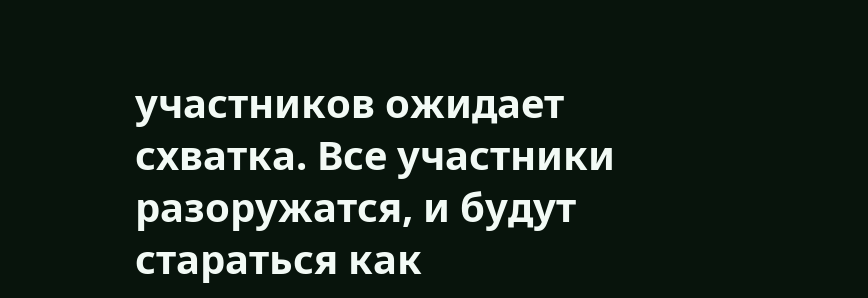участников ожидает схватка. Все участники
разоружатся, и будут стараться как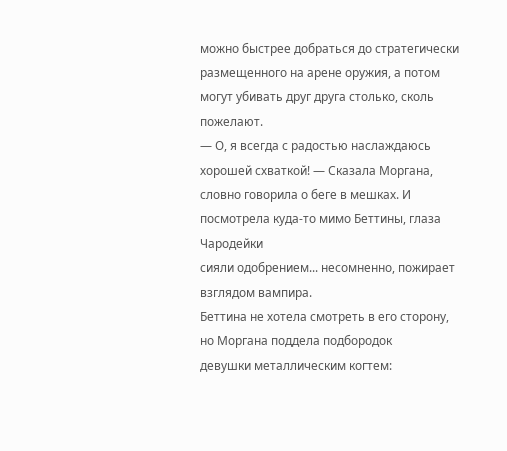можно быстрее добраться до стратегически
размещенного на арене оружия, а потом могут убивать друг друга столько, сколь
пожелают.
— О, я всегда с радостью наслаждаюсь хорошей схваткой! — Сказала Моргана,
словно говорила о беге в мешках. И посмотрела куда-то мимо Беттины, глаза Чародейки
сияли одобрением... несомненно, пожирает взглядом вампира.
Беттина не хотела смотреть в его сторону, но Моргана поддела подбородок
девушки металлическим когтем: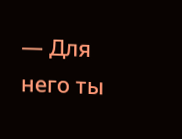— Для него ты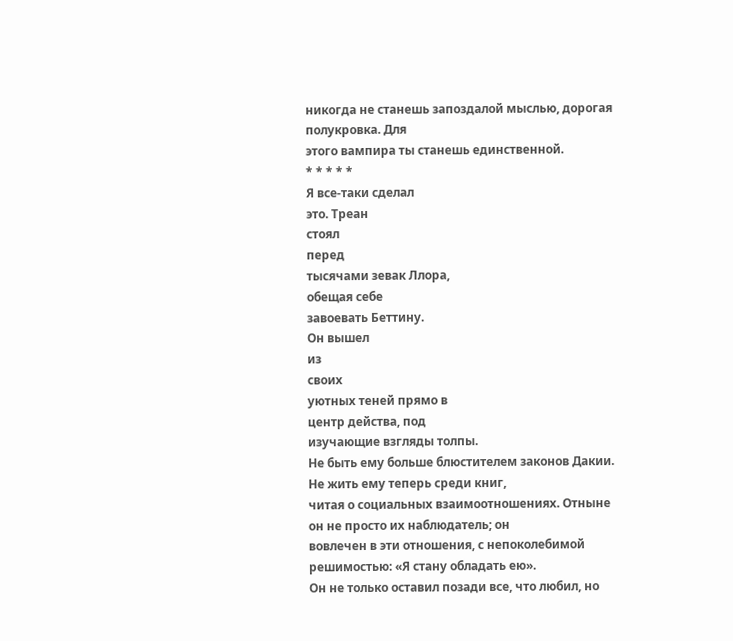никогда не станешь запоздалой мыслью, дорогая полукровка. Для
этого вампира ты станешь единственной.
* * * * *
Я все-таки сделал
это. Треан
стоял
перед
тысячами зевак Ллора,
обещая себе
завоевать Беттину.
Он вышел
из
своих
уютных теней прямо в
центр действа, под
изучающие взгляды толпы.
Не быть ему больше блюстителем законов Дакии. Не жить ему теперь среди книг,
читая о социальных взаимоотношениях. Отныне он не просто их наблюдатель; он
вовлечен в эти отношения, с непоколебимой решимостью: «Я стану обладать ею».
Он не только оставил позади все, что любил, но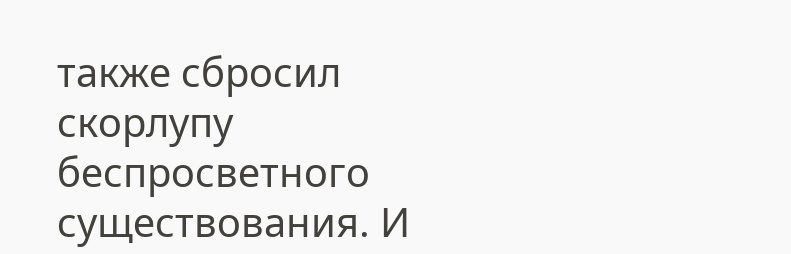также сбросил скорлупу
беспросветного существования. И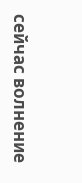сейчас волнение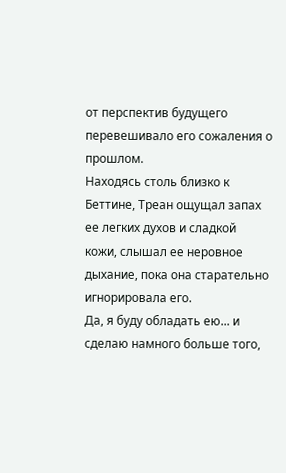от перспектив будущего
перевешивало его сожаления о прошлом.
Находясь столь близко к Беттине, Треан ощущал запах ее легких духов и сладкой
кожи, слышал ее неровное дыхание, пока она старательно игнорировала его.
Да, я буду обладать ею... и сделаю намного больше того,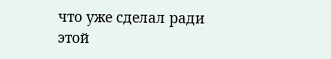что уже сделал ради этой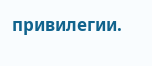привилегии.